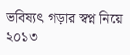ভবিষ্যৎ গড়ার স্বপ্ন নিয়ে ২০১৩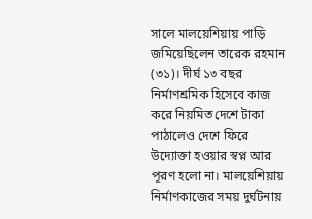সালে মালয়েশিয়ায় পাড়ি জমিয়েছিলেন তারেক রহমান (৩১)। দীর্ঘ ১৩ বছর নির্মাণশ্রমিক হিসেবে কাজ করে নিয়মিত দেশে টাকা পাঠালেও দেশে ফিরে উদ্যোক্তা হওয়ার স্বপ্ন আর পূরণ হলো না। মালয়েশিয়ায় নির্মাণকাজের সময় দুর্ঘটনায়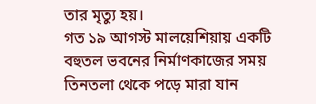তার মৃত্যু হয়।
গত ১৯ আগস্ট মালয়েশিয়ায় একটি বহুতল ভবনের নির্মাণকাজের সময় তিনতলা থেকে পড়ে মারা যান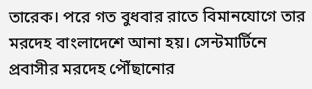তারেক। পরে গত বুধবার রাতে বিমানযোগে তার মরদেহ বাংলাদেশে আনা হয়। সেন্টমার্টিনে প্রবাসীর মরদেহ পৌঁছানোর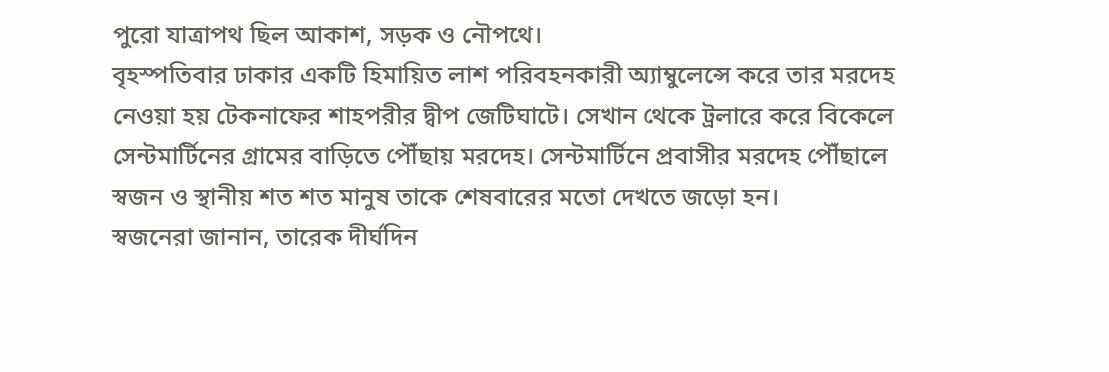পুরো যাত্রাপথ ছিল আকাশ, সড়ক ও নৌপথে।
বৃহস্পতিবার ঢাকার একটি হিমায়িত লাশ পরিবহনকারী অ্যাম্বুলেন্সে করে তার মরদেহ নেওয়া হয় টেকনাফের শাহপরীর দ্বীপ জেটিঘাটে। সেখান থেকে ট্রলারে করে বিকেলে সেন্টমার্টিনের গ্রামের বাড়িতে পৌঁছায় মরদেহ। সেন্টমার্টিনে প্রবাসীর মরদেহ পৌঁছালে স্বজন ও স্থানীয় শত শত মানুষ তাকে শেষবারের মতো দেখতে জড়ো হন।
স্বজনেরা জানান, তারেক দীর্ঘদিন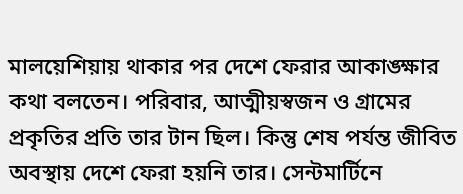মালয়েশিয়ায় থাকার পর দেশে ফেরার আকাঙ্ক্ষার কথা বলতেন। পরিবার, আত্মীয়স্বজন ও গ্রামের প্রকৃতির প্রতি তার টান ছিল। কিন্তু শেষ পর্যন্ত জীবিত অবস্থায় দেশে ফেরা হয়নি তার। সেন্টমার্টিনে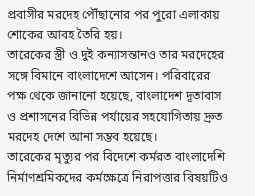প্রবাসীর মরদেহ পৌঁছানোর পর পুরো এলাকায় শোকের আবহ তৈরি হয়।
তারেকের স্ত্রী ও দুই কন্যাসন্তানও তার মরদেহের সঙ্গে বিমানে বাংলাদেশে আসেন। পরিবারের পক্ষ থেকে জানানো হয়েছে, বাংলাদেশ দূতাবাস ও প্রশাসনের বিভিন্ন পর্যায়ের সহযোগিতায় দ্রুত মরদেহ দেশে আনা সম্ভব হয়েছে।
তারেকের মৃত্যুর পর বিদেশে কর্মরত বাংলাদেশি নির্মাণশ্রমিকদের কর্মক্ষেত্রে নিরাপত্তার বিষয়টিও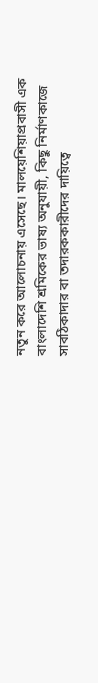নতুন করে আলোচনায় এসেছে। মালয়েশিয়াপ্রবাসী এক বাংলাদেশি শ্রমিকের ভাষ্য অনুযায়ী, কিছু নির্মাণকাজে সাবঠিকাদার বা তদারককারীদের দায়িত্বে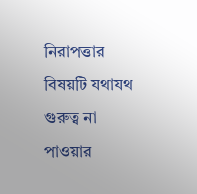নিরাপত্তার বিষয়টি যথাযথ গুরুত্ব না পাওয়ার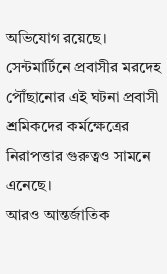অভিযোগ রয়েছে। সেন্টমার্টিনে প্রবাসীর মরদেহ পৌঁছানোর এই ঘটনা প্রবাসী শ্রমিকদের কর্মক্ষেত্রের নিরাপত্তার গুরুত্বও সামনে এনেছে।
আরও আন্তর্জাতিক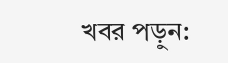খবর পড়ুন: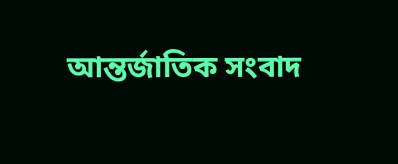আন্তর্জাতিক সংবাদ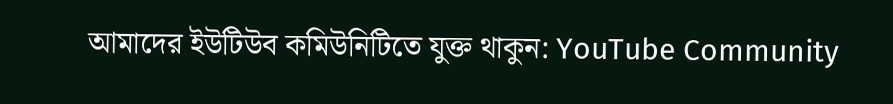আমাদের ইউটিউব কমিউনিটিতে যুক্ত থাকুন: YouTube Community